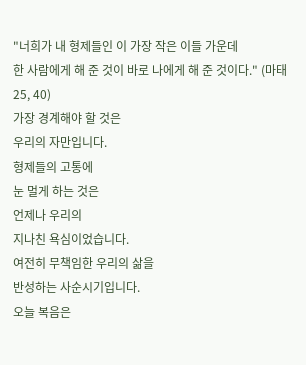"너희가 내 형제들인 이 가장 작은 이들 가운데
한 사람에게 해 준 것이 바로 나에게 해 준 것이다." (마태 25, 40)
가장 경계해야 할 것은
우리의 자만입니다.
형제들의 고통에
눈 멀게 하는 것은
언제나 우리의
지나친 욕심이었습니다.
여전히 무책임한 우리의 삶을
반성하는 사순시기입니다.
오늘 복음은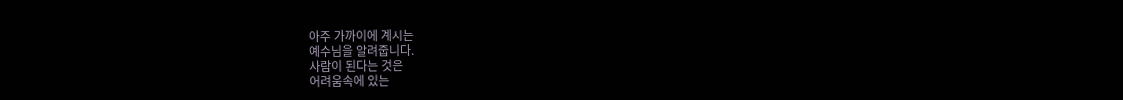아주 가까이에 계시는
예수님을 알려줍니다.
사람이 된다는 것은
어려움속에 있는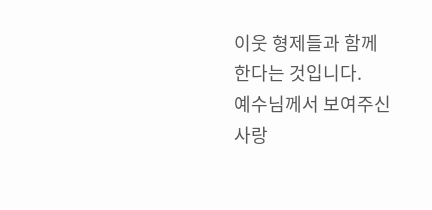이웃 형제들과 함께
한다는 것입니다.
예수님께서 보여주신
사랑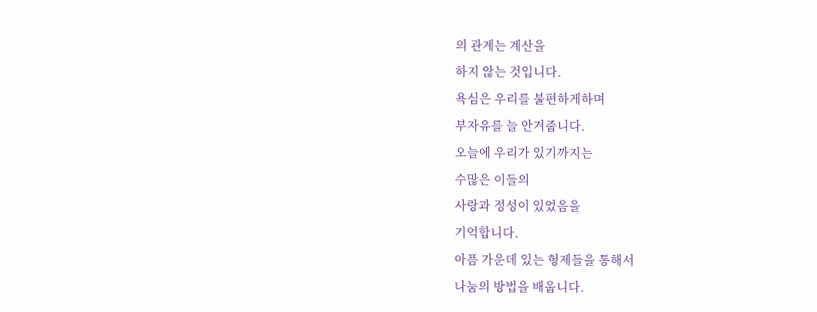의 관계는 계산을
하지 않는 것입니다.
욕심은 우리를 불편하게하며
부자유를 늘 안겨줍니다.
오늘에 우리가 있기까지는
수많은 이들의
사랑과 정성이 있었음을
기억합니다.
아픔 가운데 있는 형제들을 통해서
나눔의 방법을 배웁니다.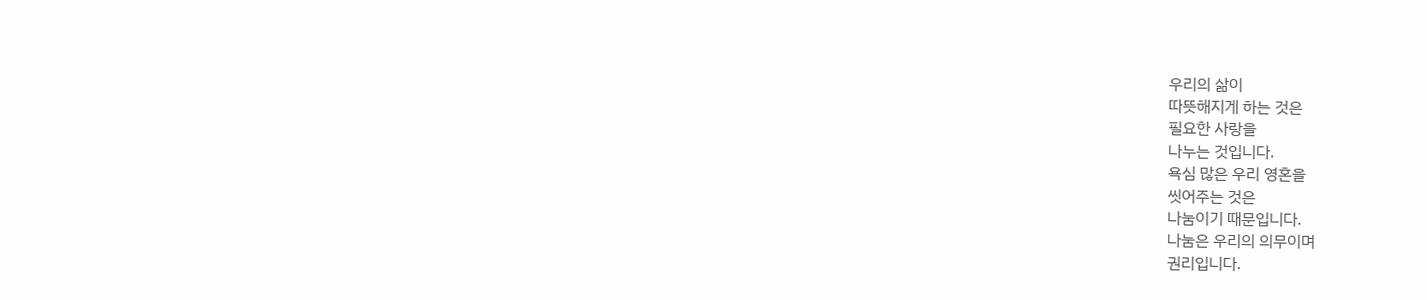우리의 삶이
따뜻해지게 하는 것은
필요한 사랑을
나누는 것입니다.
욕심 많은 우리 영혼을
씻어주는 것은
나눔이기 때문입니다.
나눔은 우리의 의무이며
권리입니다.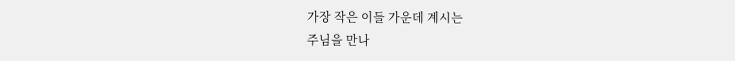가장 작은 이들 가운데 계시는
주님을 만나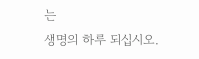는
생명의 하루 되십시오.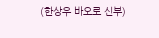(한상우 바오로 신부)